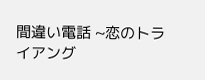間違い電話 ~恋のトライアング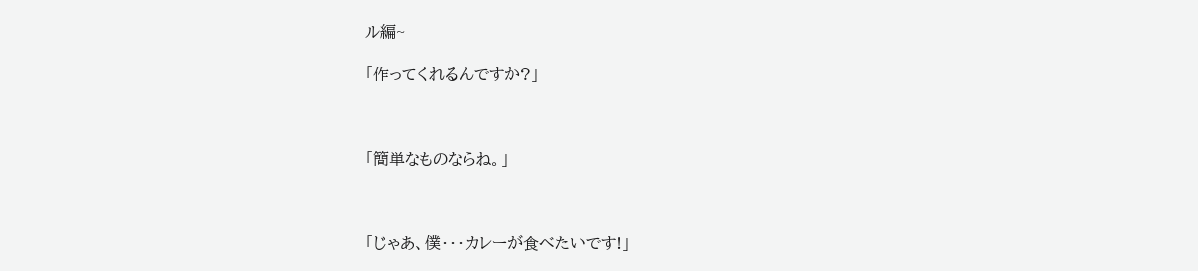ル編~

「作ってくれるんですか?」



「簡単なものならね。」



「じゃあ、僕・・・カレーが食べたいです!」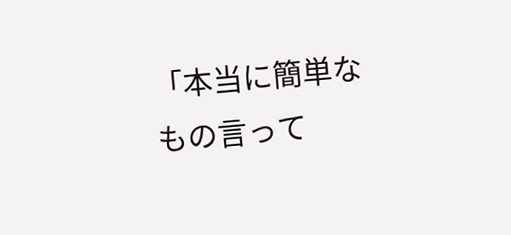「本当に簡単なもの言って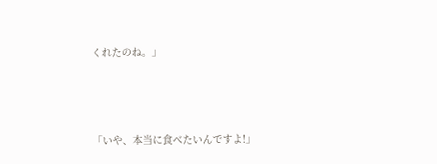くれたのね。」



「いや、本当に食べたいんですよ!」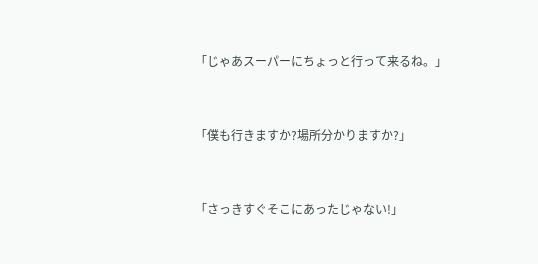「じゃあスーパーにちょっと行って来るね。」



「僕も行きますか?場所分かりますか?」



「さっきすぐそこにあったじゃない!」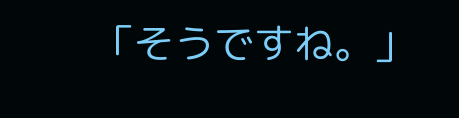「そうですね。」